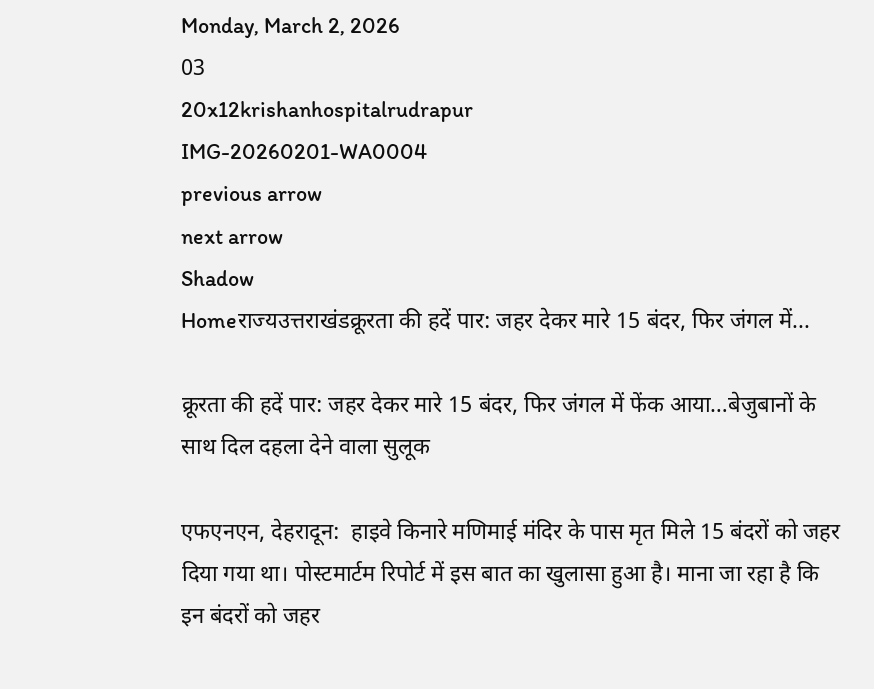Monday, March 2, 2026
03
20x12krishanhospitalrudrapur
IMG-20260201-WA0004
previous arrow
next arrow
Shadow
Homeराज्यउत्तराखंडक्रूरता की हदें पार: जहर देकर मारे 15 बंदर, फिर जंगल में...

क्रूरता की हदें पार: जहर देकर मारे 15 बंदर, फिर जंगल में फेंक आया…बेजुबानों के साथ दिल दहला देने वाला सुलूक

एफएनएन, देहरादून:  हाइवे किनारे मणिमाई मंदिर के पास मृत मिले 15 बंदरों को जहर दिया गया था। पोस्टमार्टम रिपोर्ट में इस बात का खुलासा हुआ है। माना जा रहा है कि इन बंदरों को जहर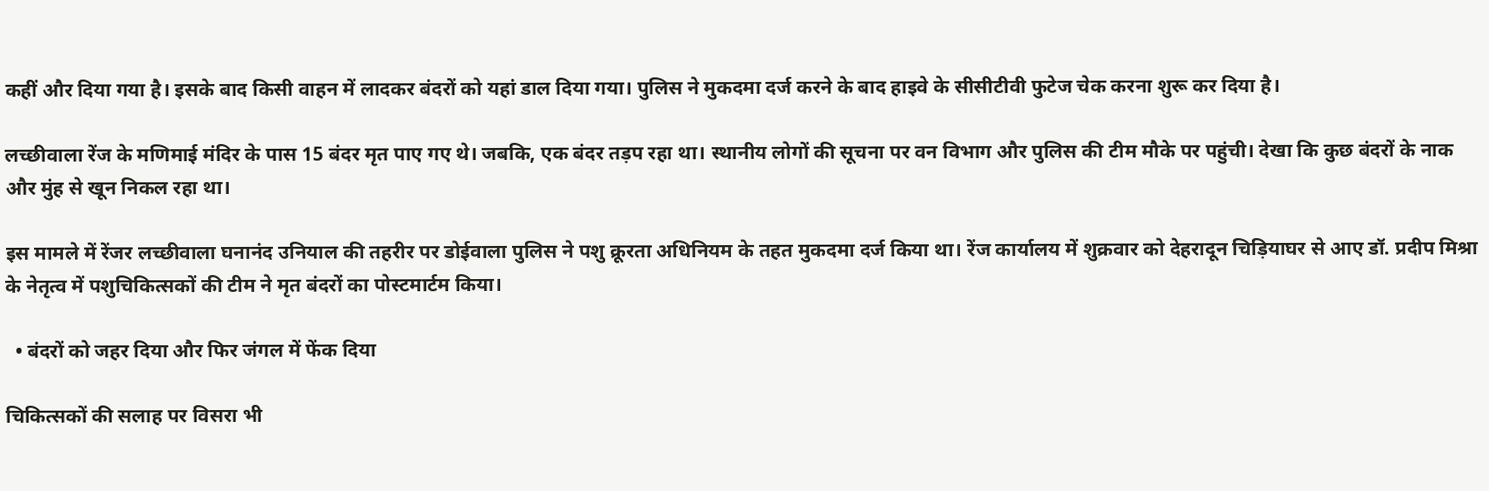कहीं और दिया गया है। इसके बाद किसी वाहन में लादकर बंदरों को यहां डाल दिया गया। पुलिस ने मुकदमा दर्ज करने के बाद हाइवे के सीसीटीवी फुटेज चेक करना शुरू कर दिया है।

लच्छीवाला रेंज के मणिमाई मंदिर के पास 15 बंदर मृत पाए गए थे। जबकि, एक बंदर तड़प रहा था। स्थानीय लोगों की सूचना पर वन विभाग और पुलिस की टीम मौके पर पहुंची। देखा कि कुछ बंदरों के नाक और मुंह से खून निकल रहा था।

इस मामले में रेंजर लच्छीवाला घनानंद उनियाल की तहरीर पर डोईवाला पुलिस ने पशु क्रूरता अधिनियम के तहत मुकदमा दर्ज किया था। रेंज कार्यालय में शुक्रवार को देहरादून चिड़ियाघर से आए डॉ. प्रदीप मिश्रा के नेतृत्व में पशुचिकित्सकों की टीम ने मृत बंदरों का पोस्टमार्टम किया।

  • बंदरों को जहर दिया और फिर जंगल में फेंक दिया

चिकित्सकों की सलाह पर विसरा भी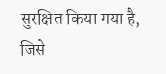सुरक्षित किया गया है, जिसे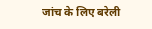जांच के लिए बरेली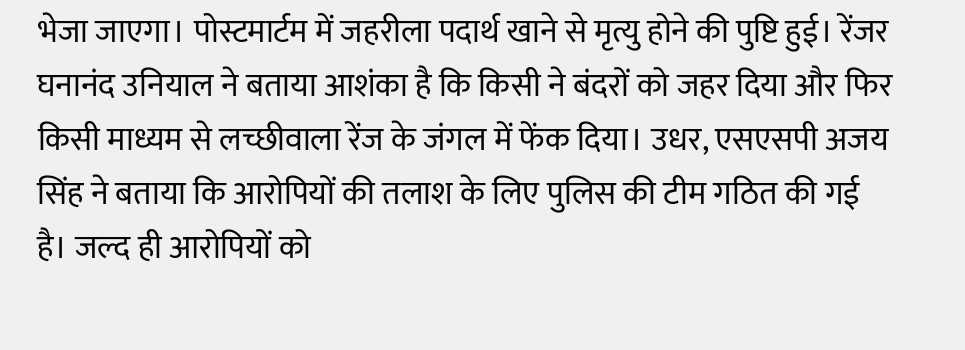भेजा जाएगा। पोस्टमार्टम में जहरीला पदार्थ खाने से मृत्यु होने की पुष्टि हुई। रेंजर घनानंद उनियाल ने बताया आशंका है कि किसी ने बंदरों को जहर दिया और फिर किसी माध्यम से लच्छीवाला रेंज के जंगल में फेंक दिया। उधर, एसएसपी अजय सिंह ने बताया कि आरोपियों की तलाश के लिए पुलिस की टीम गठित की गई है। जल्द ही आरोपियों को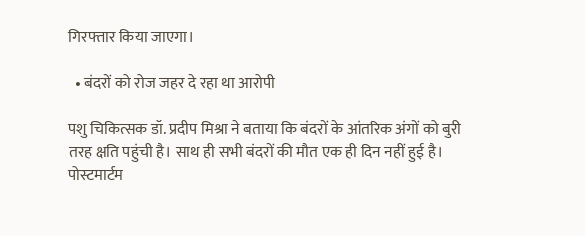गिरफ्तार किया जाएगा।

  • बंदरों को रोज जहर दे रहा था आरोपी

पशु चिकित्सक डॉ. प्रदीप मिश्रा ने बताया कि बंदरों के आंतरिक अंगों को बुरी तरह क्षति पहुंची है। साथ ही सभी बंदरों की मौत एक ही दिन नहीं हुई है। पोस्टमार्टम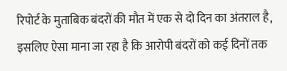रिपोर्ट के मुताबिक बंदरों की मौत में एक से दो दिन का अंतराल है, इसलिए ऐसा माना जा रहा है कि आरोपी बंदरों को कई दिनों तक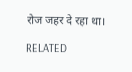रोज जहर दे रहा था।

RELATED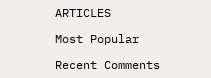ARTICLES

Most Popular

Recent Comments